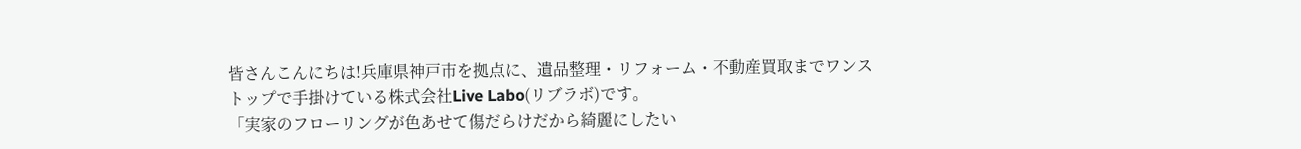皆さんこんにちは!兵庫県神戸市を拠点に、遺品整理・リフォーム・不動産買取までワンストップで手掛けている株式会社Live Labo(リブラボ)です。
「実家のフローリングが色あせて傷だらけだから綺麗にしたい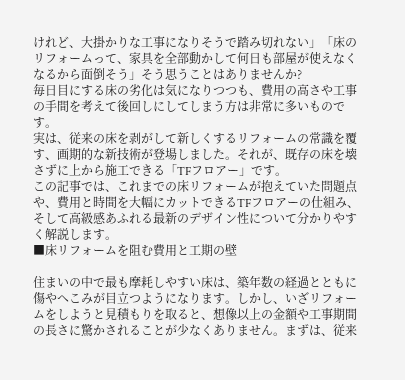けれど、大掛かりな工事になりそうで踏み切れない」「床のリフォームって、家具を全部動かして何日も部屋が使えなくなるから面倒そう」そう思うことはありませんか?
毎日目にする床の劣化は気になりつつも、費用の高さや工事の手間を考えて後回しにしてしまう方は非常に多いものです。
実は、従来の床を剥がして新しくするリフォームの常識を覆す、画期的な新技術が登場しました。それが、既存の床を壊さずに上から施工できる「TFフロアー」です。
この記事では、これまでの床リフォームが抱えていた問題点や、費用と時間を大幅にカットできるTFフロアーの仕組み、そして高級感あふれる最新のデザイン性について分かりやすく解説します。
■床リフォームを阻む費用と工期の壁

住まいの中で最も摩耗しやすい床は、築年数の経過とともに傷やへこみが目立つようになります。しかし、いざリフォームをしようと見積もりを取ると、想像以上の金額や工事期間の長さに驚かされることが少なくありません。まずは、従来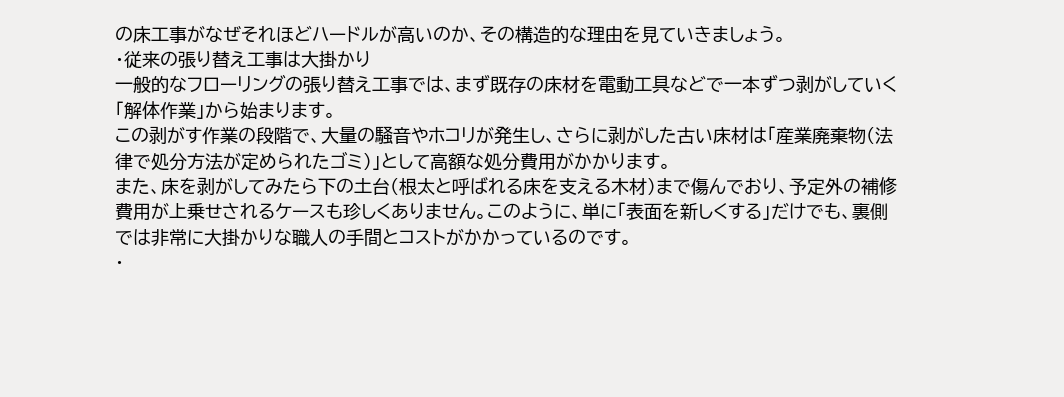の床工事がなぜそれほどハードルが高いのか、その構造的な理由を見ていきましょう。
・従来の張り替え工事は大掛かり
一般的なフローリングの張り替え工事では、まず既存の床材を電動工具などで一本ずつ剥がしていく「解体作業」から始まります。
この剥がす作業の段階で、大量の騒音やホコリが発生し、さらに剥がした古い床材は「産業廃棄物(法律で処分方法が定められたゴミ)」として高額な処分費用がかかります。
また、床を剥がしてみたら下の土台(根太と呼ばれる床を支える木材)まで傷んでおり、予定外の補修費用が上乗せされるケースも珍しくありません。このように、単に「表面を新しくする」だけでも、裏側では非常に大掛かりな職人の手間とコストがかかっているのです。
・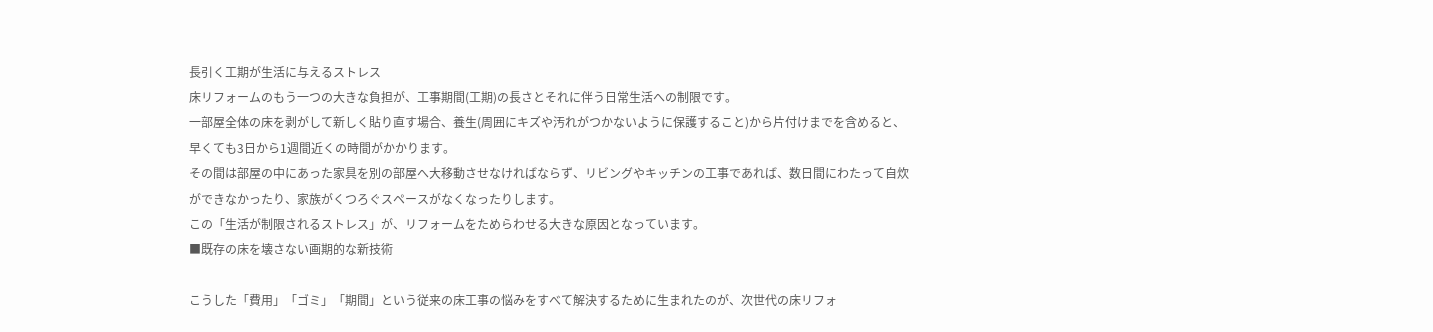長引く工期が生活に与えるストレス
床リフォームのもう一つの大きな負担が、工事期間(工期)の長さとそれに伴う日常生活への制限です。
一部屋全体の床を剥がして新しく貼り直す場合、養生(周囲にキズや汚れがつかないように保護すること)から片付けまでを含めると、早くても3日から1週間近くの時間がかかります。
その間は部屋の中にあった家具を別の部屋へ大移動させなければならず、リビングやキッチンの工事であれば、数日間にわたって自炊ができなかったり、家族がくつろぐスペースがなくなったりします。
この「生活が制限されるストレス」が、リフォームをためらわせる大きな原因となっています。
■既存の床を壊さない画期的な新技術

こうした「費用」「ゴミ」「期間」という従来の床工事の悩みをすべて解決するために生まれたのが、次世代の床リフォ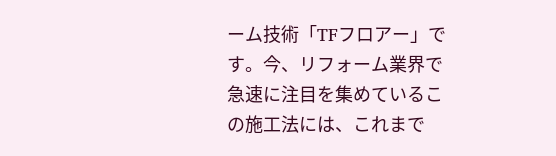ーム技術「TFフロアー」です。今、リフォーム業界で急速に注目を集めているこの施工法には、これまで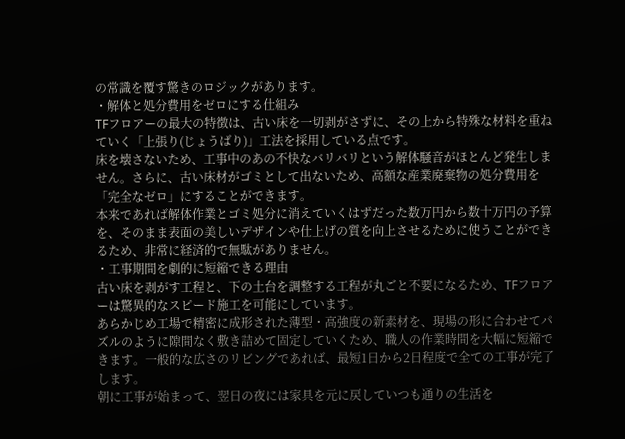の常識を覆す驚きのロジックがあります。
・解体と処分費用をゼロにする仕組み
TFフロアーの最大の特徴は、古い床を一切剥がさずに、その上から特殊な材料を重ねていく「上張り(じょうばり)」工法を採用している点です。
床を壊さないため、工事中のあの不快なバリバリという解体騒音がほとんど発生しません。さらに、古い床材がゴミとして出ないため、高額な産業廃棄物の処分費用を「完全なゼロ」にすることができます。
本来であれば解体作業とゴミ処分に消えていくはずだった数万円から数十万円の予算を、そのまま表面の美しいデザインや仕上げの質を向上させるために使うことができるため、非常に経済的で無駄がありません。
・工事期間を劇的に短縮できる理由
古い床を剥がす工程と、下の土台を調整する工程が丸ごと不要になるため、TFフロアーは驚異的なスピード施工を可能にしています。
あらかじめ工場で精密に成形された薄型・高強度の新素材を、現場の形に合わせてパズルのように隙間なく敷き詰めて固定していくため、職人の作業時間を大幅に短縮できます。一般的な広さのリビングであれば、最短1日から2日程度で全ての工事が完了します。
朝に工事が始まって、翌日の夜には家具を元に戻していつも通りの生活を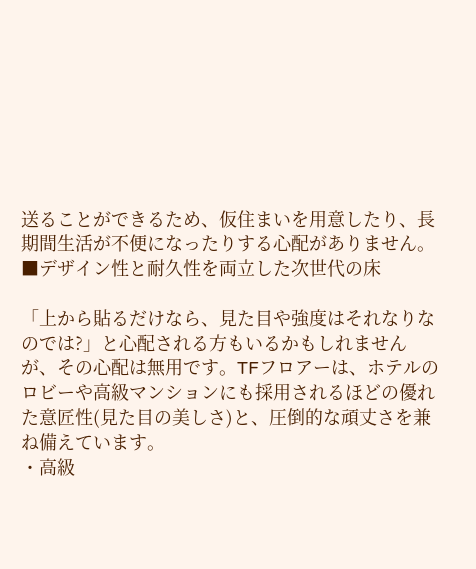送ることができるため、仮住まいを用意したり、長期間生活が不便になったりする心配がありません。
■デザイン性と耐久性を両立した次世代の床

「上から貼るだけなら、見た目や強度はそれなりなのでは?」と心配される方もいるかもしれませんが、その心配は無用です。TFフロアーは、ホテルのロビーや高級マンションにも採用されるほどの優れた意匠性(見た目の美しさ)と、圧倒的な頑丈さを兼ね備えています。
・高級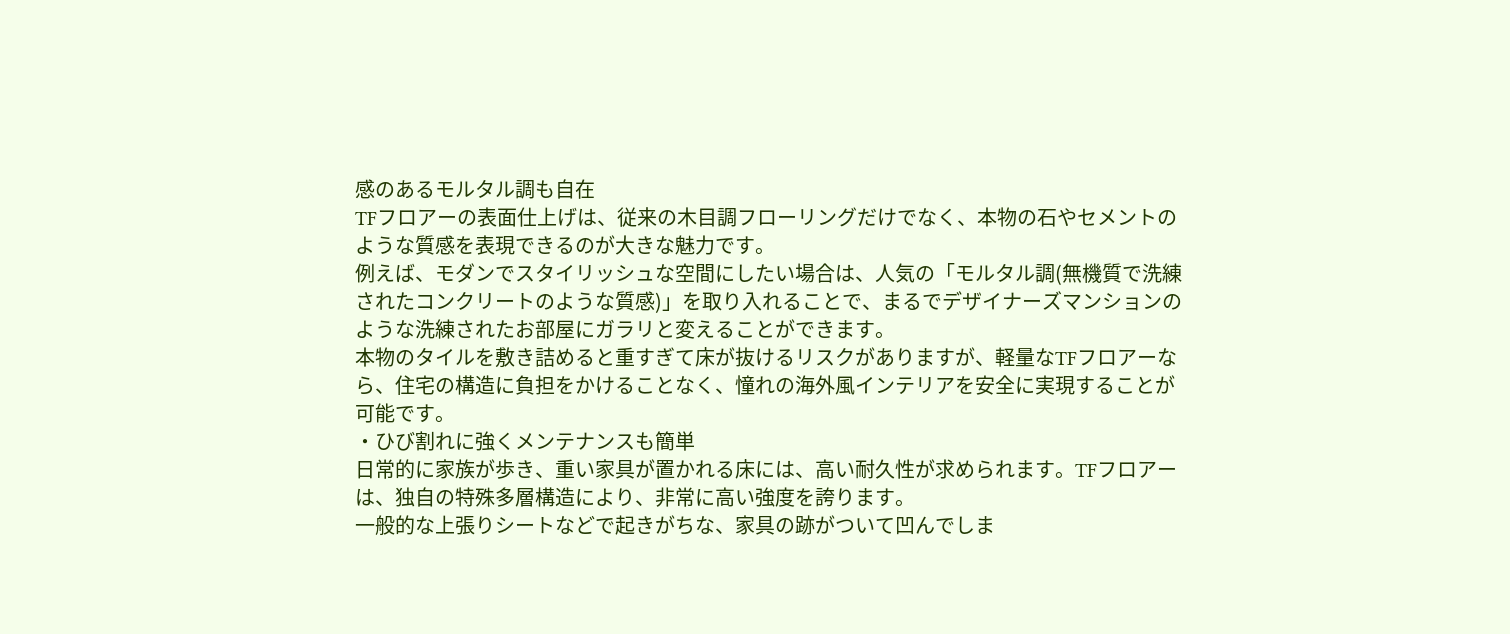感のあるモルタル調も自在
TFフロアーの表面仕上げは、従来の木目調フローリングだけでなく、本物の石やセメントのような質感を表現できるのが大きな魅力です。
例えば、モダンでスタイリッシュな空間にしたい場合は、人気の「モルタル調(無機質で洗練されたコンクリートのような質感)」を取り入れることで、まるでデザイナーズマンションのような洗練されたお部屋にガラリと変えることができます。
本物のタイルを敷き詰めると重すぎて床が抜けるリスクがありますが、軽量なTFフロアーなら、住宅の構造に負担をかけることなく、憧れの海外風インテリアを安全に実現することが可能です。
・ひび割れに強くメンテナンスも簡単
日常的に家族が歩き、重い家具が置かれる床には、高い耐久性が求められます。TFフロアーは、独自の特殊多層構造により、非常に高い強度を誇ります。
一般的な上張りシートなどで起きがちな、家具の跡がついて凹んでしま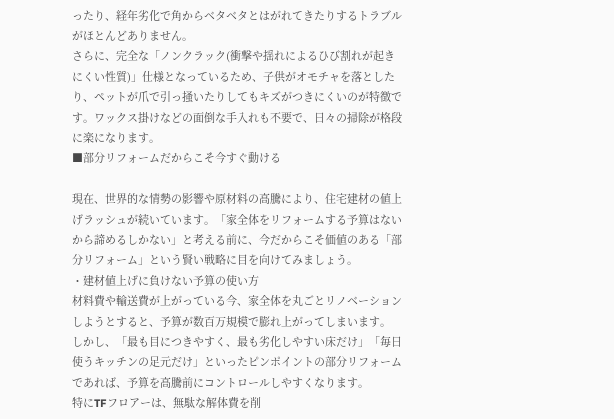ったり、経年劣化で角からベタベタとはがれてきたりするトラブルがほとんどありません。
さらに、完全な「ノンクラック(衝撃や揺れによるひび割れが起きにくい性質)」仕様となっているため、子供がオモチャを落としたり、ペットが爪で引っ掻いたりしてもキズがつきにくいのが特徴です。ワックス掛けなどの面倒な手入れも不要で、日々の掃除が格段に楽になります。
■部分リフォームだからこそ今すぐ動ける

現在、世界的な情勢の影響や原材料の高騰により、住宅建材の値上げラッシュが続いています。「家全体をリフォームする予算はないから諦めるしかない」と考える前に、今だからこそ価値のある「部分リフォーム」という賢い戦略に目を向けてみましょう。
・建材値上げに負けない予算の使い方
材料費や輸送費が上がっている今、家全体を丸ごとリノベーションしようとすると、予算が数百万規模で膨れ上がってしまいます。
しかし、「最も目につきやすく、最も劣化しやすい床だけ」「毎日使うキッチンの足元だけ」といったピンポイントの部分リフォームであれば、予算を高騰前にコントロールしやすくなります。
特にTFフロアーは、無駄な解体費を削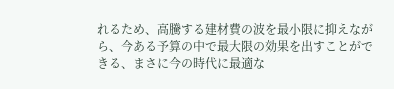れるため、高騰する建材費の波を最小限に抑えながら、今ある予算の中で最大限の効果を出すことができる、まさに今の時代に最適な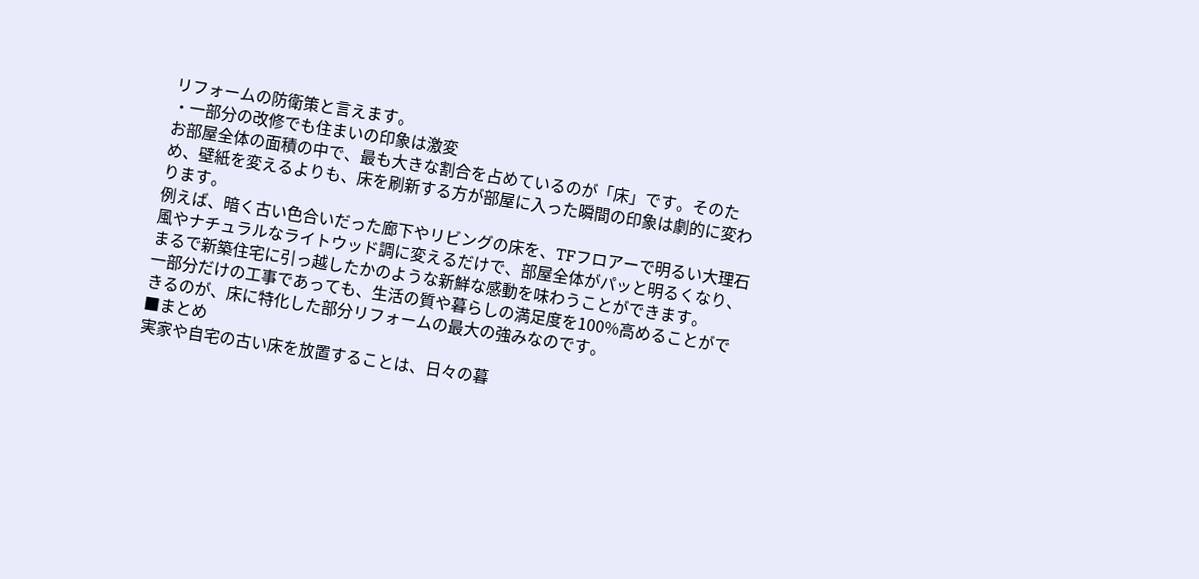リフォームの防衛策と言えます。
・一部分の改修でも住まいの印象は激変
お部屋全体の面積の中で、最も大きな割合を占めているのが「床」です。そのため、壁紙を変えるよりも、床を刷新する方が部屋に入った瞬間の印象は劇的に変わります。
例えば、暗く古い色合いだった廊下やリビングの床を、TFフロアーで明るい大理石風やナチュラルなライトウッド調に変えるだけで、部屋全体がパッと明るくなり、まるで新築住宅に引っ越したかのような新鮮な感動を味わうことができます。
一部分だけの工事であっても、生活の質や暮らしの満足度を100%高めることができるのが、床に特化した部分リフォームの最大の強みなのです。
■まとめ
実家や自宅の古い床を放置することは、日々の暮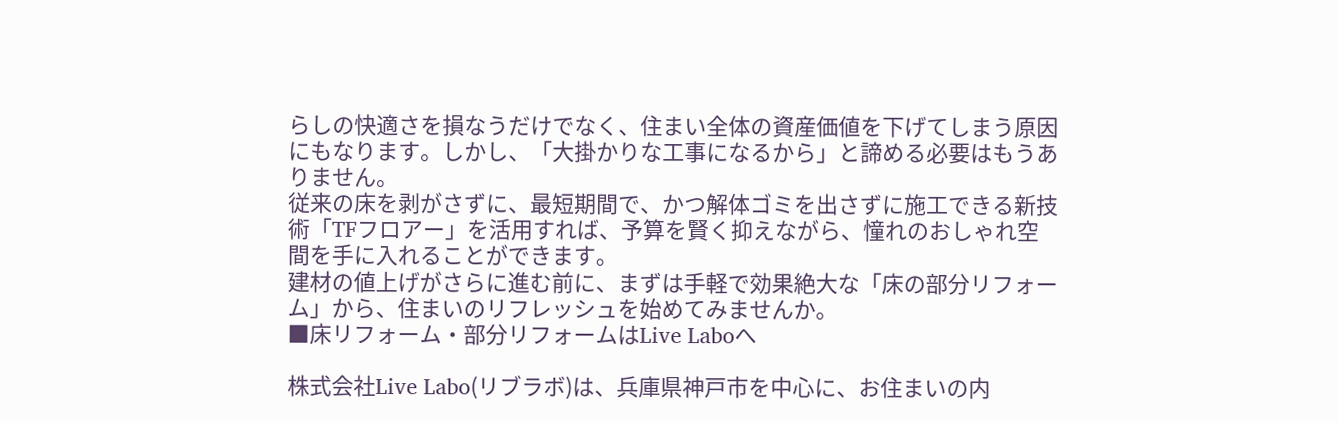らしの快適さを損なうだけでなく、住まい全体の資産価値を下げてしまう原因にもなります。しかし、「大掛かりな工事になるから」と諦める必要はもうありません。
従来の床を剥がさずに、最短期間で、かつ解体ゴミを出さずに施工できる新技術「TFフロアー」を活用すれば、予算を賢く抑えながら、憧れのおしゃれ空間を手に入れることができます。
建材の値上げがさらに進む前に、まずは手軽で効果絶大な「床の部分リフォーム」から、住まいのリフレッシュを始めてみませんか。
■床リフォーム・部分リフォームはLive Laboへ

株式会社Live Labo(リブラボ)は、兵庫県神戸市を中心に、お住まいの内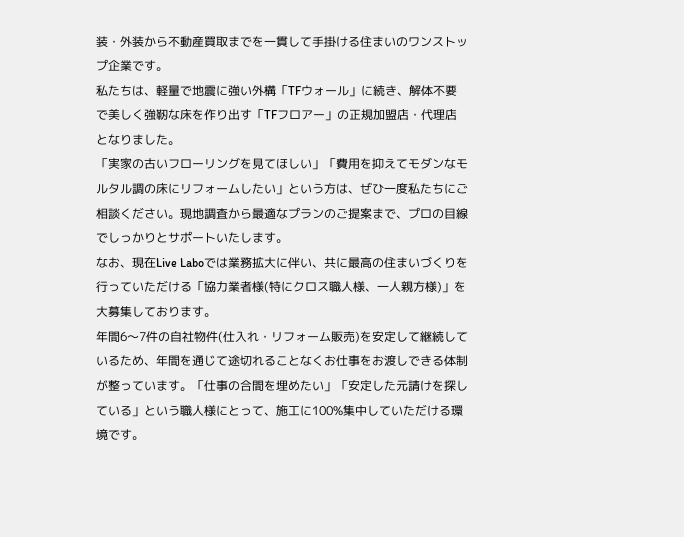装・外装から不動産買取までを一貫して手掛ける住まいのワンストップ企業です。
私たちは、軽量で地震に強い外構「TFウォール」に続き、解体不要で美しく強靭な床を作り出す「TFフロアー」の正規加盟店・代理店となりました。
「実家の古いフローリングを見てほしい」「費用を抑えてモダンなモルタル調の床にリフォームしたい」という方は、ぜひ一度私たちにご相談ください。現地調査から最適なプランのご提案まで、プロの目線でしっかりとサポートいたします。
なお、現在Live Laboでは業務拡大に伴い、共に最高の住まいづくりを行っていただける「協力業者様(特にクロス職人様、一人親方様)」を大募集しております。
年間6〜7件の自社物件(仕入れ・リフォーム販売)を安定して継続しているため、年間を通じて途切れることなくお仕事をお渡しできる体制が整っています。「仕事の合間を埋めたい」「安定した元請けを探している」という職人様にとって、施工に100%集中していただける環境です。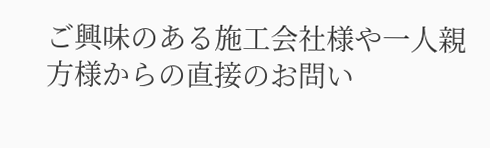ご興味のある施工会社様や一人親方様からの直接のお問い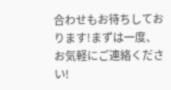合わせもお待ちしております!まずは一度、お気軽にご連絡ください!